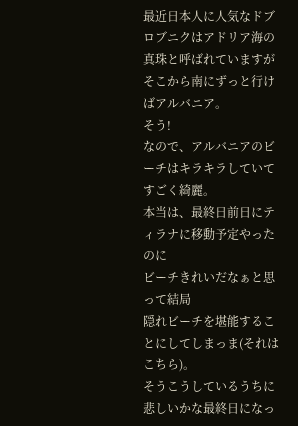最近日本人に人気なドブロブニクはアドリア海の真珠と呼ばれていますが
そこから南にずっと行けばアルバニア。
そう!
なので、アルバニアのビーチはキラキラしていてすごく綺麗。
本当は、最終日前日にティラナに移動予定やったのに
ビーチきれいだなぁと思って結局
隠れビーチを堪能することにしてしまっま(それはこちら)。
そうこうしているうちに
悲しいかな最終日になっ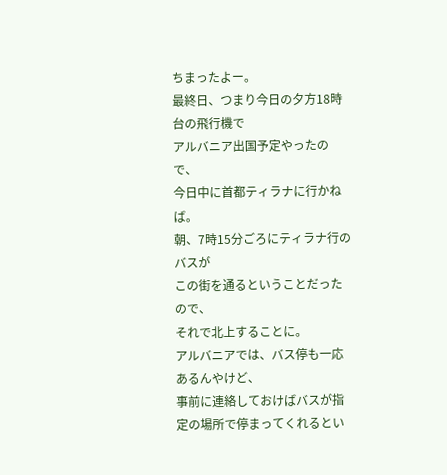ちまったよー。
最終日、つまり今日の夕方18時台の飛行機で
アルバニア出国予定やったので、
今日中に首都ティラナに行かねば。
朝、7時15分ごろにティラナ行のバスが
この街を通るということだったので、
それで北上することに。
アルバニアでは、バス停も一応あるんやけど、
事前に連絡しておけばバスが指定の場所で停まってくれるとい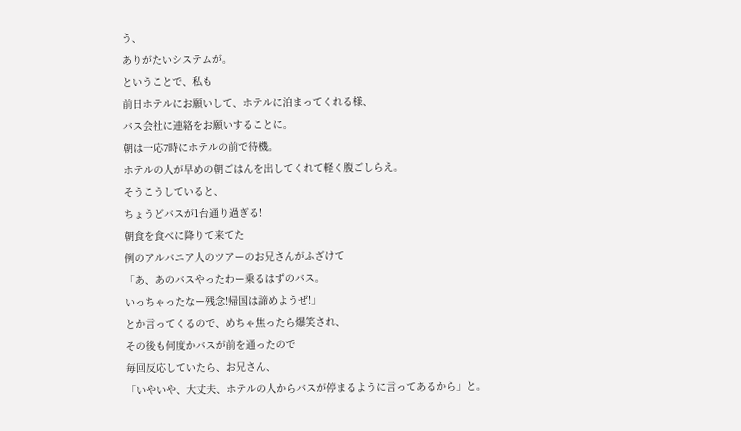う、
ありがたいシステムが。
ということで、私も
前日ホテルにお願いして、ホテルに泊まってくれる様、
バス会社に連絡をお願いすることに。
朝は一応7時にホテルの前で待機。
ホテルの人が早めの朝ごはんを出してくれて軽く腹ごしらえ。
そうこうしていると、
ちょうどバスが1台通り過ぎる!
朝食を食べに降りて来てた
例のアルバニア人のツアーのお兄さんがふざけて
「あ、あのバスやったわー乗るはずのバス。
いっちゃったなー残念!帰国は諦めようぜ!」
とか言ってくるので、めちゃ焦ったら爆笑され、
その後も何度かバスが前を通ったので
毎回反応していたら、お兄さん、
「いやいや、大丈夫、ホテルの人からバスが停まるように言ってあるから」と。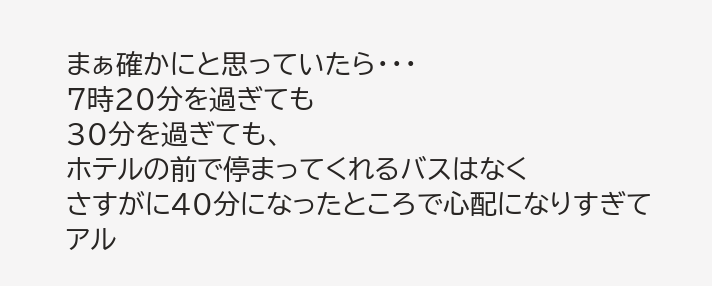まぁ確かにと思っていたら・・・
7時20分を過ぎても
30分を過ぎても、
ホテルの前で停まってくれるバスはなく
さすがに40分になったところで心配になりすぎて
アル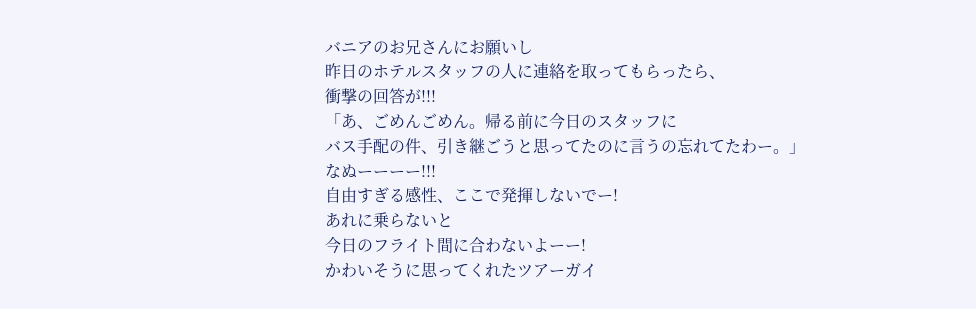バニアのお兄さんにお願いし
昨日のホテルスタッフの人に連絡を取ってもらったら、
衝撃の回答が!!!
「あ、ごめんごめん。帰る前に今日のスタッフに
バス手配の件、引き継ごうと思ってたのに言うの忘れてたわー。」
なぬーーーー!!!
自由すぎる感性、ここで発揮しないでー!
あれに乗らないと
今日のフライト間に合わないよーー!
かわいそうに思ってくれたツアーガイ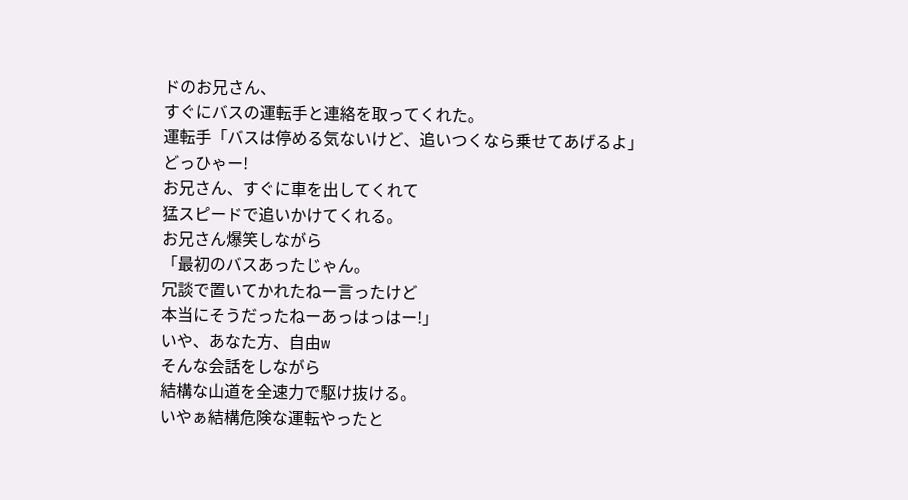ドのお兄さん、
すぐにバスの運転手と連絡を取ってくれた。
運転手「バスは停める気ないけど、追いつくなら乗せてあげるよ」
どっひゃー!
お兄さん、すぐに車を出してくれて
猛スピードで追いかけてくれる。
お兄さん爆笑しながら
「最初のバスあったじゃん。
冗談で置いてかれたねー言ったけど
本当にそうだったねーあっはっはー!」
いや、あなた方、自由w
そんな会話をしながら
結構な山道を全速力で駆け抜ける。
いやぁ結構危険な運転やったと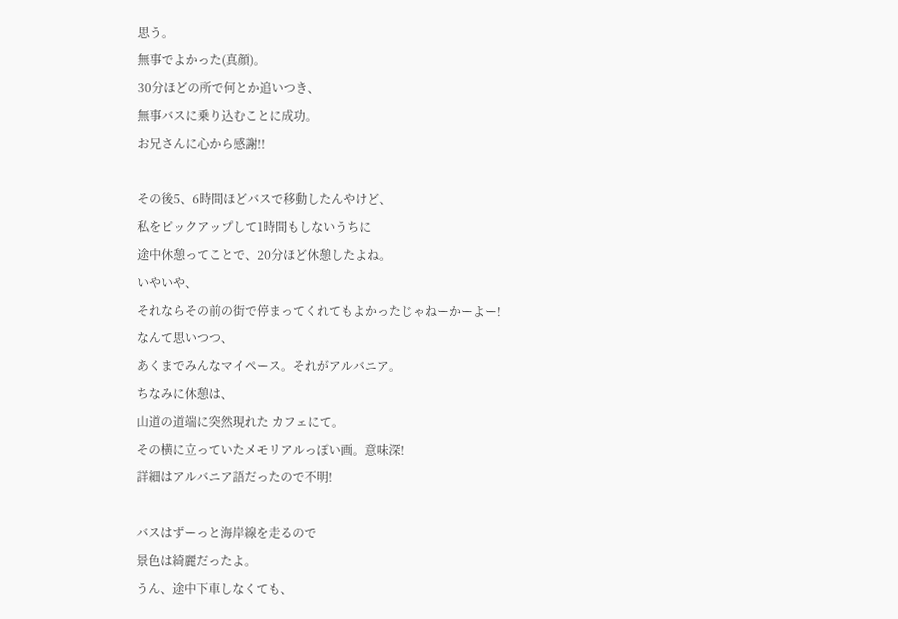思う。
無事でよかった(真顔)。
30分ほどの所で何とか追いつき、
無事バスに乗り込むことに成功。
お兄さんに心から感謝!!

その後5、6時間ほどバスで移動したんやけど、
私をピックアップして1時間もしないうちに
途中休憩ってことで、20分ほど休憩したよね。
いやいや、
それならその前の街で停まってくれてもよかったじゃねーかーよー!
なんて思いつつ、
あくまでみんなマイペース。それがアルバニア。
ちなみに休憩は、
山道の道端に突然現れた カフェにて。
その横に立っていたメモリアルっぽい画。意味深!
詳細はアルバニア語だったので不明!

バスはずーっと海岸線を走るので
景色は綺麗だったよ。
うん、途中下車しなくても、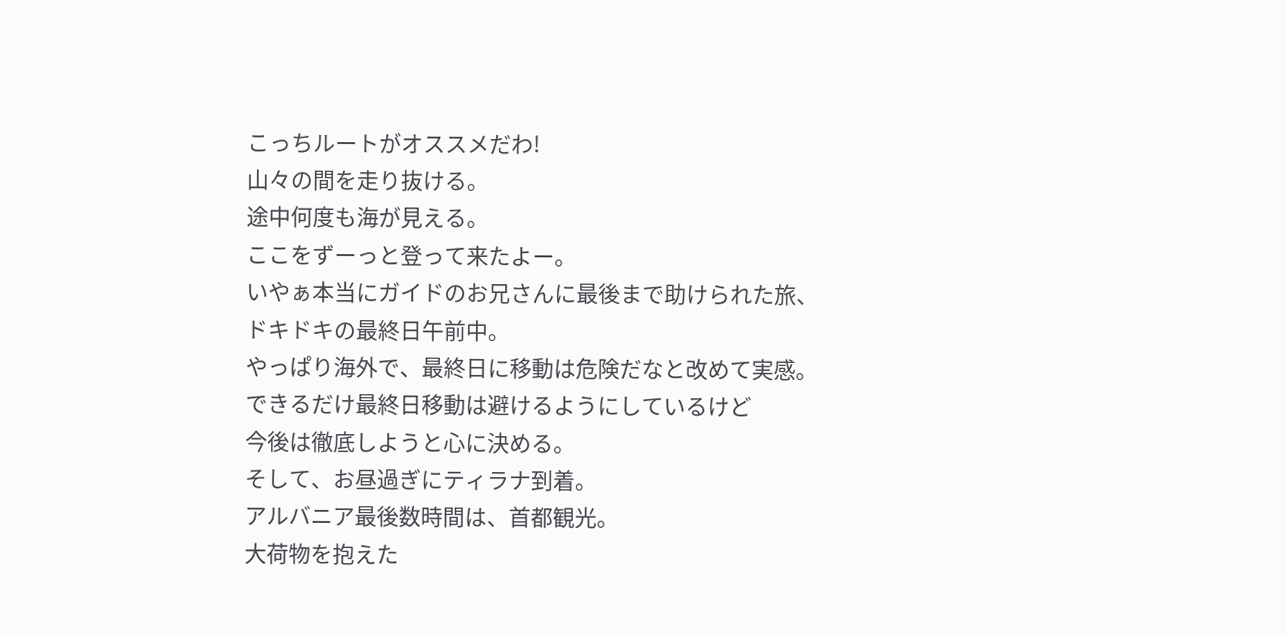こっちルートがオススメだわ!
山々の間を走り抜ける。
途中何度も海が見える。
ここをずーっと登って来たよー。
いやぁ本当にガイドのお兄さんに最後まで助けられた旅、
ドキドキの最終日午前中。
やっぱり海外で、最終日に移動は危険だなと改めて実感。
できるだけ最終日移動は避けるようにしているけど
今後は徹底しようと心に決める。
そして、お昼過ぎにティラナ到着。
アルバニア最後数時間は、首都観光。
大荷物を抱えた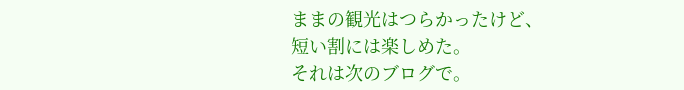ままの観光はつらかったけど、
短い割には楽しめた。
それは次のブログで。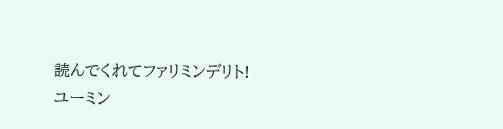読んでくれてファリミンデリト!
ユーミン